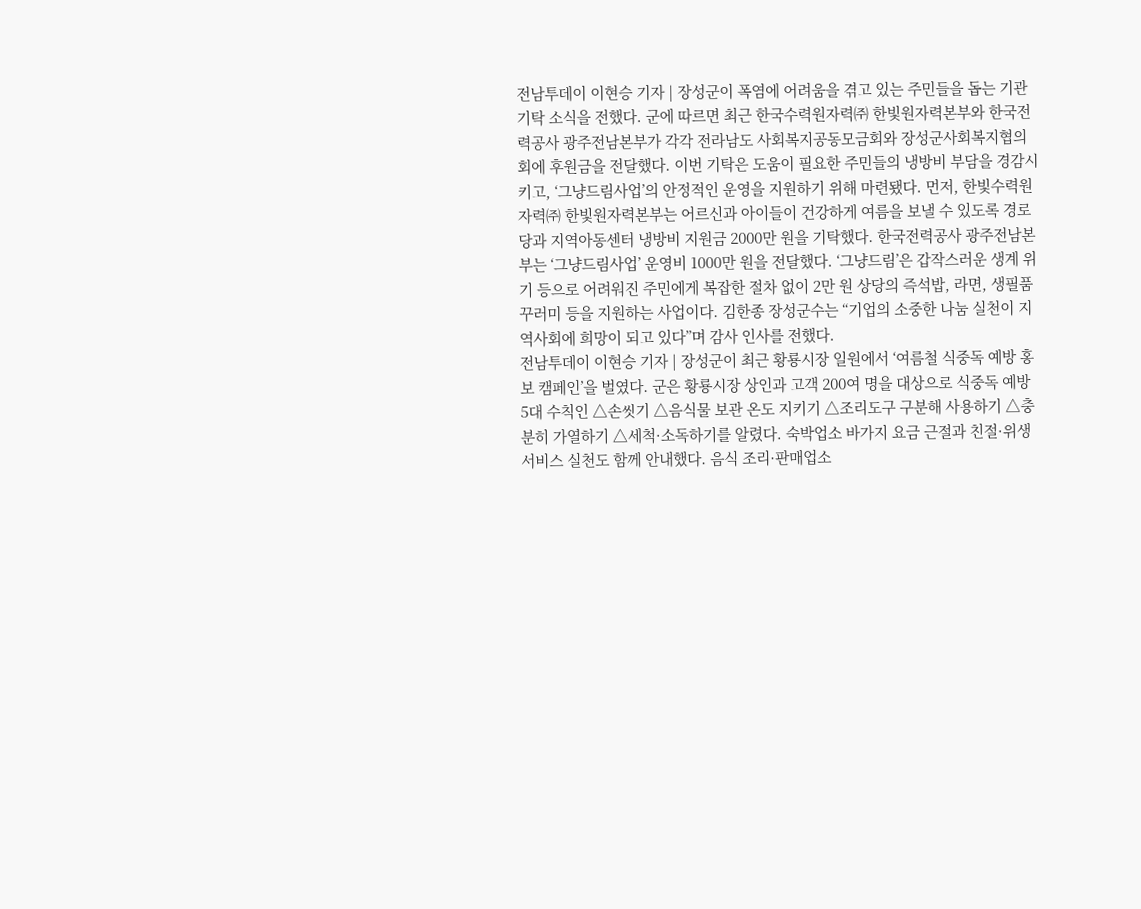전남투데이 이현승 기자 | 장성군이 폭염에 어려움을 겪고 있는 주민들을 돕는 기관 기탁 소식을 전했다. 군에 따르면 최근 한국수력원자력㈜ 한빛원자력본부와 한국전력공사 광주전남본부가 각각 전라남도 사회복지공동모금회와 장성군사회복지협의회에 후원금을 전달했다. 이번 기탁은 도움이 필요한 주민들의 냉방비 부담을 경감시키고, ‘그냥드림사업’의 안정적인 운영을 지원하기 위해 마련됐다. 먼저, 한빛수력원자력㈜ 한빛원자력본부는 어르신과 아이들이 건강하게 여름을 보낼 수 있도록 경로당과 지역아동센터 냉방비 지원금 2000만 원을 기탁했다. 한국전력공사 광주전남본부는 ‘그냥드림사업’ 운영비 1000만 원을 전달했다. ‘그냥드림’은 갑작스러운 생계 위기 등으로 어려워진 주민에게 복잡한 절차 없이 2만 원 상당의 즉석밥, 라면, 생필품 꾸러미 등을 지원하는 사업이다. 김한종 장성군수는 “기업의 소중한 나눔 실천이 지역사회에 희망이 되고 있다”며 감사 인사를 전했다.
전남투데이 이현승 기자 | 장성군이 최근 황룡시장 일원에서 ‘여름철 식중독 예방 홍보 캠페인’을 벌였다. 군은 황룡시장 상인과 고객 200여 명을 대상으로 식중독 예방 5대 수칙인 △손씻기 △음식물 보관 온도 지키기 △조리도구 구분해 사용하기 △충분히 가열하기 △세척·소독하기를 알렸다. 숙박업소 바가지 요금 근절과 친절·위생 서비스 실천도 함께 안내했다. 음식 조리·판매업소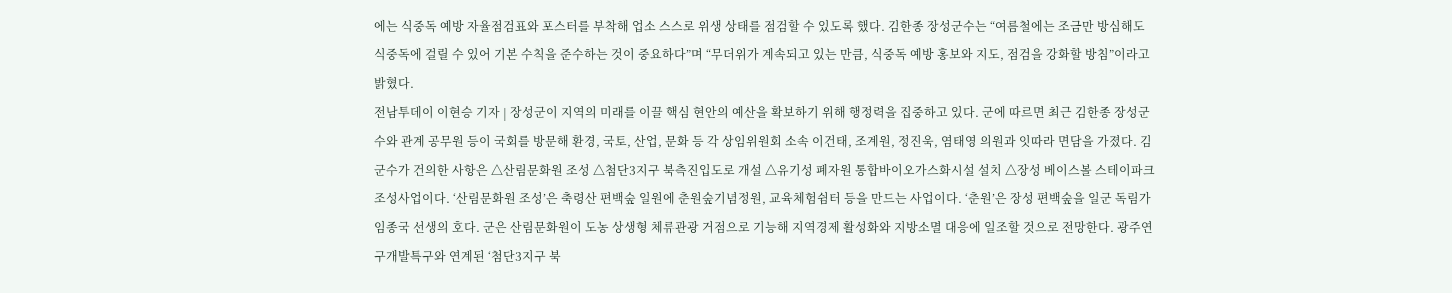에는 식중독 예방 자율점검표와 포스터를 부착해 업소 스스로 위생 상태를 점검할 수 있도록 했다. 김한종 장성군수는 “여름철에는 조금만 방심해도 식중독에 걸릴 수 있어 기본 수칙을 준수하는 것이 중요하다”며 “무더위가 계속되고 있는 만큼, 식중독 예방 홍보와 지도, 점검을 강화할 방침”이라고 밝혔다.
전남투데이 이현승 기자 | 장성군이 지역의 미래를 이끌 핵심 현안의 예산을 확보하기 위해 행정력을 집중하고 있다. 군에 따르면 최근 김한종 장성군수와 관계 공무원 등이 국회를 방문해 환경, 국토, 산업, 문화 등 각 상임위원회 소속 이건태, 조계원, 정진욱, 염태영 의원과 잇따라 면담을 가졌다. 김 군수가 건의한 사항은 △산림문화원 조성 △첨단3지구 북측진입도로 개설 △유기성 폐자원 통합바이오가스화시설 설치 △장성 베이스볼 스테이파크 조성사업이다. ‘산림문화원 조성’은 축령산 편백숲 일원에 춘원숲기념정원, 교육체험쉼터 등을 만드는 사업이다. ‘춘원’은 장성 편백숲을 일군 독림가 임종국 선생의 호다. 군은 산림문화원이 도농 상생형 체류관광 거점으로 기능해 지역경제 활성화와 지방소멸 대응에 일조할 것으로 전망한다. 광주연구개발특구와 연계된 ‘첨단3지구 북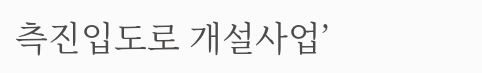측진입도로 개설사업’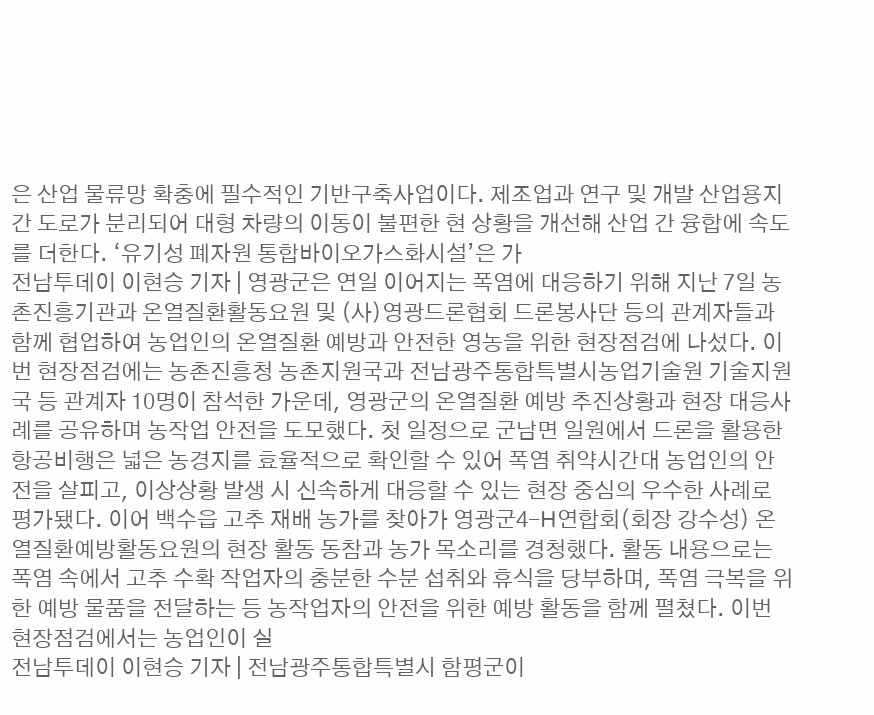은 산업 물류망 확충에 필수적인 기반구축사업이다. 제조업과 연구 및 개발 산업용지 간 도로가 분리되어 대형 차량의 이동이 불편한 현 상황을 개선해 산업 간 융합에 속도를 더한다. ‘유기성 폐자원 통합바이오가스화시설’은 가
전남투데이 이현승 기자 | 영광군은 연일 이어지는 폭염에 대응하기 위해 지난 7일 농촌진흥기관과 온열질환활동요원 및 (사)영광드론협회 드론봉사단 등의 관계자들과 함께 협업하여 농업인의 온열질환 예방과 안전한 영농을 위한 현장점검에 나섰다. 이번 현장점검에는 농촌진흥청 농촌지원국과 전남광주통합특별시농업기술원 기술지원국 등 관계자 10명이 참석한 가운데, 영광군의 온열질환 예방 추진상황과 현장 대응사례를 공유하며 농작업 안전을 도모했다. 첫 일정으로 군남면 일원에서 드론을 활용한 항공비행은 넓은 농경지를 효율적으로 확인할 수 있어 폭염 취약시간대 농업인의 안전을 살피고, 이상상황 발생 시 신속하게 대응할 수 있는 현장 중심의 우수한 사례로 평가됐다. 이어 백수읍 고추 재배 농가를 찾아가 영광군4-H연합회(회장 강수성) 온열질환예방활동요원의 현장 활동 동참과 농가 목소리를 경청했다. 활동 내용으로는 폭염 속에서 고추 수확 작업자의 충분한 수분 섭취와 휴식을 당부하며, 폭염 극복을 위한 예방 물품을 전달하는 등 농작업자의 안전을 위한 예방 활동을 함께 펼쳤다. 이번 현장점검에서는 농업인이 실
전남투데이 이현승 기자 | 전남광주통합특별시 함평군이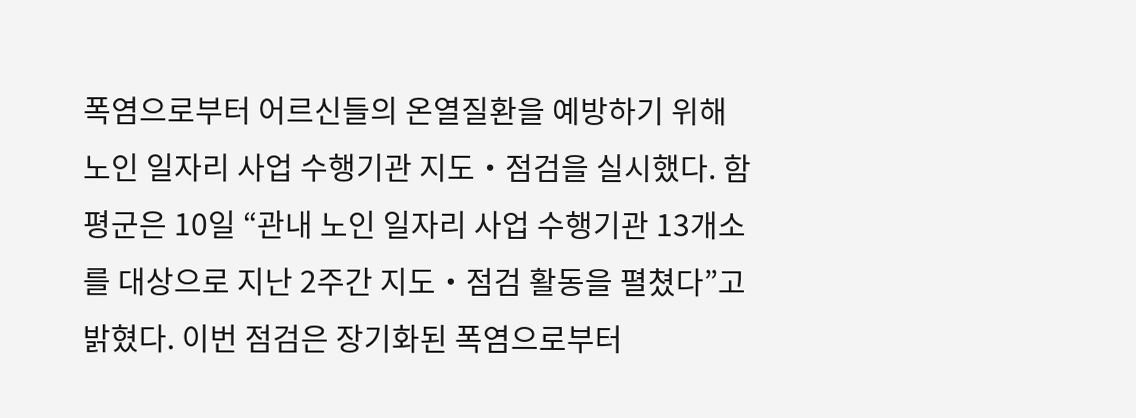폭염으로부터 어르신들의 온열질환을 예방하기 위해 노인 일자리 사업 수행기관 지도・점검을 실시했다. 함평군은 10일 “관내 노인 일자리 사업 수행기관 13개소를 대상으로 지난 2주간 지도・점검 활동을 펼쳤다”고 밝혔다. 이번 점검은 장기화된 폭염으로부터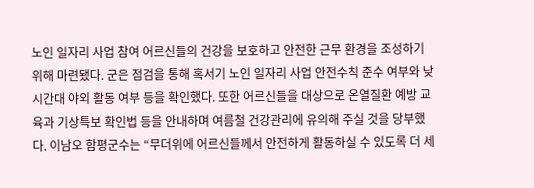노인 일자리 사업 참여 어르신들의 건강을 보호하고 안전한 근무 환경을 조성하기 위해 마련됐다. 군은 점검을 통해 혹서기 노인 일자리 사업 안전수칙 준수 여부와 낮 시간대 야외 활동 여부 등을 확인했다. 또한 어르신들을 대상으로 온열질환 예방 교육과 기상특보 확인법 등을 안내하며 여름철 건강관리에 유의해 주실 것을 당부했다. 이남오 함평군수는 “무더위에 어르신들께서 안전하게 활동하실 수 있도록 더 세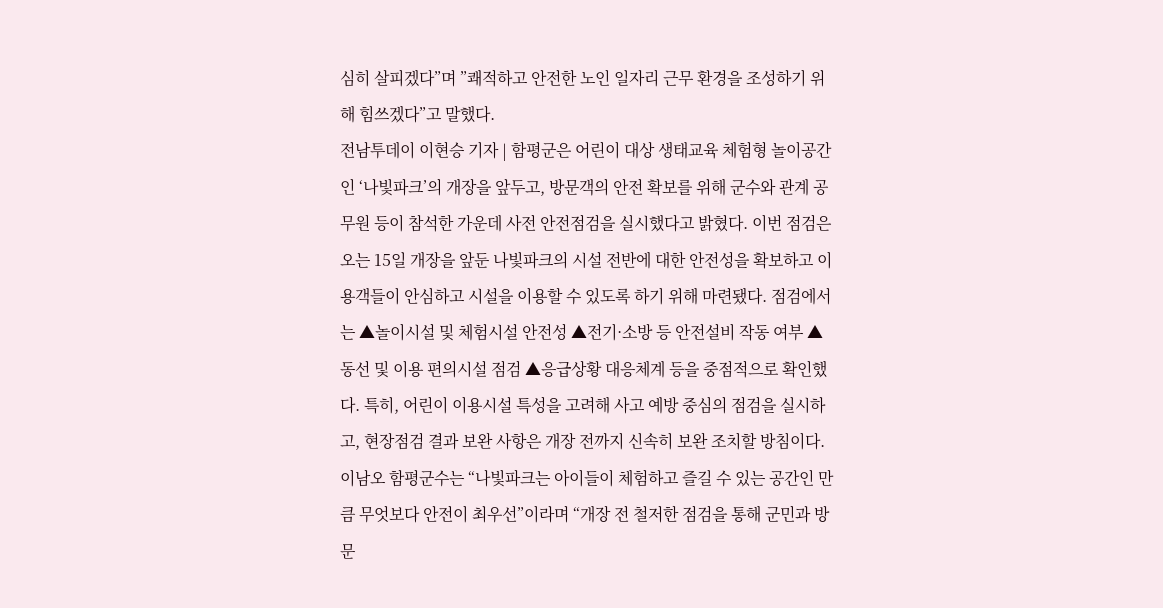심히 살피겠다”며 ”쾌적하고 안전한 노인 일자리 근무 환경을 조성하기 위해 힘쓰겠다”고 말했다.
전남투데이 이현승 기자 | 함평군은 어린이 대상 생태교육 체험형 놀이공간인 ‘나빛파크’의 개장을 앞두고, 방문객의 안전 확보를 위해 군수와 관계 공무원 등이 참석한 가운데 사전 안전점검을 실시했다고 밝혔다. 이번 점검은 오는 15일 개장을 앞둔 나빛파크의 시설 전반에 대한 안전성을 확보하고 이용객들이 안심하고 시설을 이용할 수 있도록 하기 위해 마련됐다. 점검에서는 ▲놀이시설 및 체험시설 안전성 ▲전기·소방 등 안전설비 작동 여부 ▲동선 및 이용 편의시설 점검 ▲응급상황 대응체계 등을 중점적으로 확인했다. 특히, 어린이 이용시설 특성을 고려해 사고 예방 중심의 점검을 실시하고, 현장점검 결과 보완 사항은 개장 전까지 신속히 보완 조치할 방침이다. 이남오 함평군수는 “나빛파크는 아이들이 체험하고 즐길 수 있는 공간인 만큼 무엇보다 안전이 최우선”이라며 “개장 전 철저한 점검을 통해 군민과 방문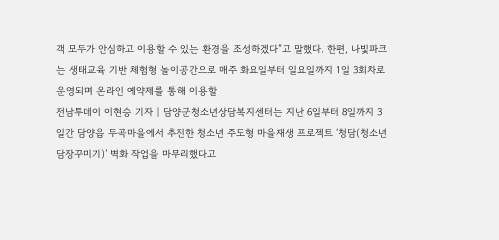객 모두가 안심하고 이용할 수 있는 환경을 조성하겠다”고 말했다. 한편, 나빛파크는 생태교육 기반 체험형 놀이공간으로 매주 화요일부터 일요일까지 1일 3회차로 운영되며 온라인 예약제를 통해 이용할
전남투데이 이현승 기자 | 담양군청소년상담복지센터는 지난 6일부터 8일까지 3일간 담양읍 두곡마을에서 추진한 청소년 주도형 마을재생 프로젝트 ‘청담(청소년 담장꾸미기)’ 벽화 작업을 마무리했다고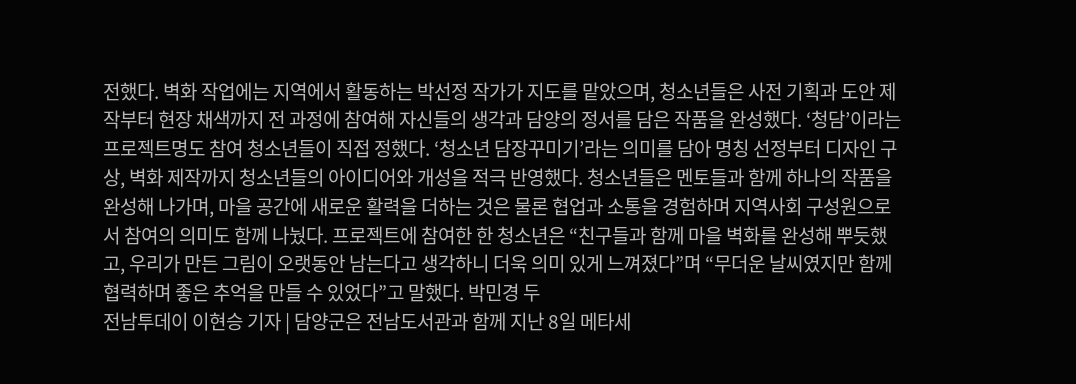전했다. 벽화 작업에는 지역에서 활동하는 박선정 작가가 지도를 맡았으며, 청소년들은 사전 기획과 도안 제작부터 현장 채색까지 전 과정에 참여해 자신들의 생각과 담양의 정서를 담은 작품을 완성했다. ‘청담’이라는 프로젝트명도 참여 청소년들이 직접 정했다. ‘청소년 담장꾸미기’라는 의미를 담아 명칭 선정부터 디자인 구상, 벽화 제작까지 청소년들의 아이디어와 개성을 적극 반영했다. 청소년들은 멘토들과 함께 하나의 작품을 완성해 나가며, 마을 공간에 새로운 활력을 더하는 것은 물론 협업과 소통을 경험하며 지역사회 구성원으로서 참여의 의미도 함께 나눴다. 프로젝트에 참여한 한 청소년은 “친구들과 함께 마을 벽화를 완성해 뿌듯했고, 우리가 만든 그림이 오랫동안 남는다고 생각하니 더욱 의미 있게 느껴졌다”며 “무더운 날씨였지만 함께 협력하며 좋은 추억을 만들 수 있었다”고 말했다. 박민경 두
전남투데이 이현승 기자 | 담양군은 전남도서관과 함께 지난 8일 메타세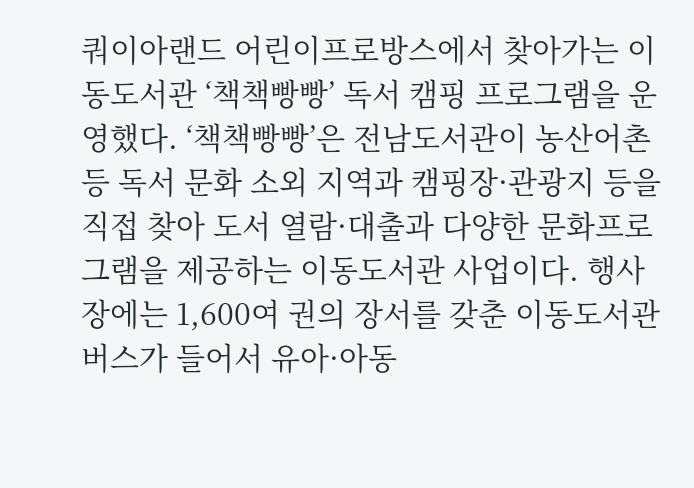쿼이아랜드 어린이프로방스에서 찾아가는 이동도서관 ‘책책빵빵’ 독서 캠핑 프로그램을 운영했다. ‘책책빵빵’은 전남도서관이 농산어촌 등 독서 문화 소외 지역과 캠핑장·관광지 등을 직접 찾아 도서 열람·대출과 다양한 문화프로그램을 제공하는 이동도서관 사업이다. 행사장에는 1,600여 권의 장서를 갖춘 이동도서관 버스가 들어서 유아·아동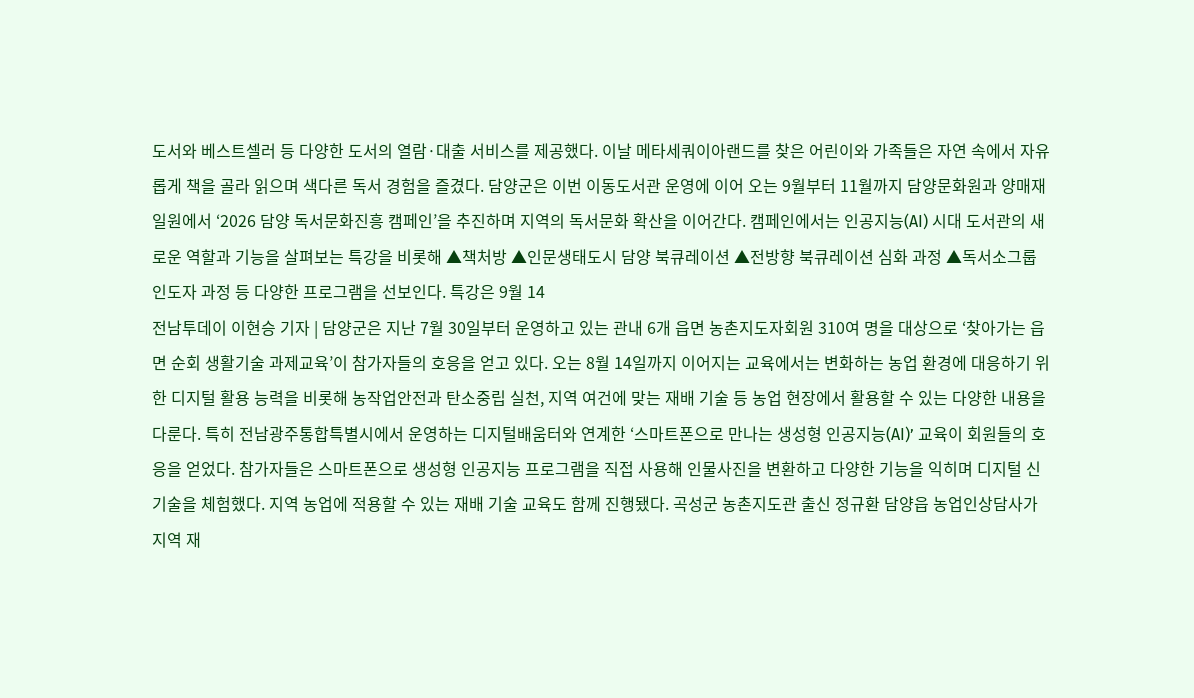도서와 베스트셀러 등 다양한 도서의 열람·대출 서비스를 제공했다. 이날 메타세쿼이아랜드를 찾은 어린이와 가족들은 자연 속에서 자유롭게 책을 골라 읽으며 색다른 독서 경험을 즐겼다. 담양군은 이번 이동도서관 운영에 이어 오는 9월부터 11월까지 담양문화원과 양매재 일원에서 ‘2026 담양 독서문화진흥 캠페인’을 추진하며 지역의 독서문화 확산을 이어간다. 캠페인에서는 인공지능(AI) 시대 도서관의 새로운 역할과 기능을 살펴보는 특강을 비롯해 ▲책처방 ▲인문생태도시 담양 북큐레이션 ▲전방향 북큐레이션 심화 과정 ▲독서소그룹 인도자 과정 등 다양한 프로그램을 선보인다. 특강은 9월 14
전남투데이 이현승 기자 | 담양군은 지난 7월 30일부터 운영하고 있는 관내 6개 읍면 농촌지도자회원 310여 명을 대상으로 ‘찾아가는 읍면 순회 생활기술 과제교육’이 참가자들의 호응을 얻고 있다. 오는 8월 14일까지 이어지는 교육에서는 변화하는 농업 환경에 대응하기 위한 디지털 활용 능력을 비롯해 농작업안전과 탄소중립 실천, 지역 여건에 맞는 재배 기술 등 농업 현장에서 활용할 수 있는 다양한 내용을 다룬다. 특히 전남광주통합특별시에서 운영하는 디지털배움터와 연계한 ‘스마트폰으로 만나는 생성형 인공지능(AI)’ 교육이 회원들의 호응을 얻었다. 참가자들은 스마트폰으로 생성형 인공지능 프로그램을 직접 사용해 인물사진을 변환하고 다양한 기능을 익히며 디지털 신기술을 체험했다. 지역 농업에 적용할 수 있는 재배 기술 교육도 함께 진행됐다. 곡성군 농촌지도관 출신 정규환 담양읍 농업인상담사가 지역 재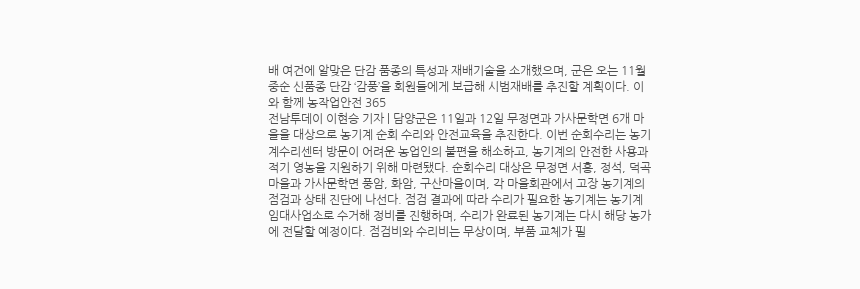배 여건에 알맞은 단감 품종의 특성과 재배기술을 소개했으며, 군은 오는 11월 중순 신품종 단감 ‘감풍’을 회원들에게 보급해 시범재배를 추진할 계획이다. 이와 함께 농작업안전 365
전남투데이 이현승 기자 | 담양군은 11일과 12일 무정면과 가사문학면 6개 마을을 대상으로 농기계 순회 수리와 안전교육을 추진한다. 이번 순회수리는 농기계수리센터 방문이 어려운 농업인의 불편을 해소하고, 농기계의 안전한 사용과 적기 영농을 지원하기 위해 마련됐다. 순회수리 대상은 무정면 서흥, 정석, 덕곡마을과 가사문학면 풍암, 화암, 구산마을이며, 각 마을회관에서 고장 농기계의 점검과 상태 진단에 나선다. 점검 결과에 따라 수리가 필요한 농기계는 농기계임대사업소로 수거해 정비를 진행하며, 수리가 완료된 농기계는 다시 해당 농가에 전달할 예정이다. 점검비와 수리비는 무상이며, 부품 교체가 필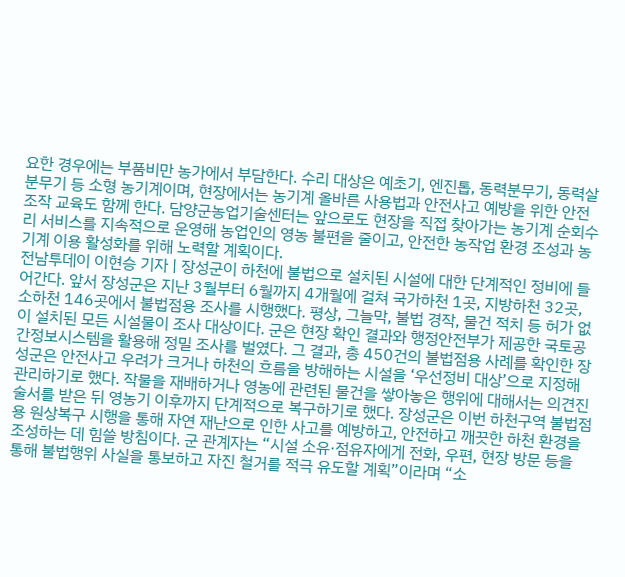요한 경우에는 부품비만 농가에서 부담한다. 수리 대상은 예초기, 엔진톱, 동력분무기, 동력살분무기 등 소형 농기계이며, 현장에서는 농기계 올바른 사용법과 안전사고 예방을 위한 안전 조작 교육도 함께 한다. 담양군농업기술센터는 앞으로도 현장을 직접 찾아가는 농기계 순회수리 서비스를 지속적으로 운영해 농업인의 영농 불편을 줄이고, 안전한 농작업 환경 조성과 농기계 이용 활성화를 위해 노력할 계획이다.
전남투데이 이현승 기자 | 장성군이 하천에 불법으로 설치된 시설에 대한 단계적인 정비에 들어간다. 앞서 장성군은 지난 3월부터 6월까지 4개월에 걸쳐 국가하천 1곳, 지방하천 32곳, 소하천 146곳에서 불법점용 조사를 시행했다. 평상, 그늘막, 불법 경작, 물건 적치 등 허가 없이 설치된 모든 시설물이 조사 대상이다. 군은 현장 확인 결과와 행정안전부가 제공한 국토공간정보시스템을 활용해 정밀 조사를 벌였다. 그 결과, 총 450건의 불법점용 사례를 확인한 장성군은 안전사고 우려가 크거나 하천의 흐름을 방해하는 시설을 ‘우선정비 대상’으로 지정해 관리하기로 했다. 작물을 재배하거나 영농에 관련된 물건을 쌓아놓은 행위에 대해서는 의견진술서를 받은 뒤 영농기 이후까지 단계적으로 복구하기로 했다. 장성군은 이번 하천구역 불법점용 원상복구 시행을 통해 자연 재난으로 인한 사고를 예방하고, 안전하고 깨끗한 하천 환경을 조성하는 데 힘쓸 방침이다. 군 관계자는 “시설 소유·점유자에게 전화, 우편, 현장 방문 등을 통해 불법행위 사실을 통보하고 자진 철거를 적극 유도할 계획”이라며 “소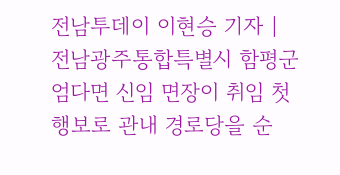전남투데이 이현승 기자 | 전남광주통합특별시 함평군 엄다면 신임 면장이 취임 첫 행보로 관내 경로당을 순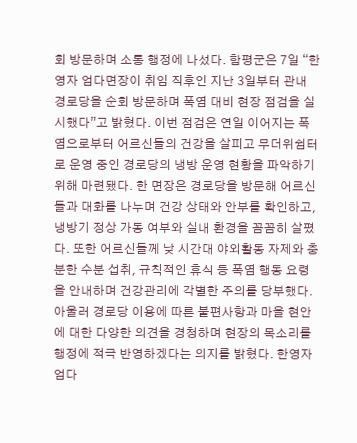회 방문하며 소통 행정에 나섰다. 함평군은 7일 “한영자 엄다면장이 취임 직후인 지난 3일부터 관내 경로당을 순회 방문하며 폭염 대비 현장 점검을 실시했다”고 밝혔다. 이번 점검은 연일 이어지는 폭염으로부터 어르신들의 건강을 살피고 무더위쉼터로 운영 중인 경로당의 냉방 운영 현황을 파악하기 위해 마련됐다. 한 면장은 경로당을 방문해 어르신들과 대화를 나누며 건강 상태와 안부를 확인하고, 냉방기 정상 가동 여부와 실내 환경을 꼼꼼히 살폈다. 또한 어르신들께 낮 시간대 야외활동 자제와 충분한 수분 섭취, 규칙적인 휴식 등 폭염 행동 요령을 안내하며 건강관리에 각별한 주의를 당부했다. 아울러 경로당 이용에 따른 불편사항과 마을 현안에 대한 다양한 의견을 경청하며 현장의 목소리를 행정에 적극 반영하겠다는 의지를 밝혔다. 한영자 엄다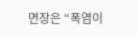면장은 “폭염이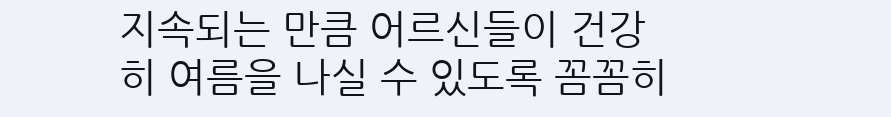지속되는 만큼 어르신들이 건강히 여름을 나실 수 있도록 꼼꼼히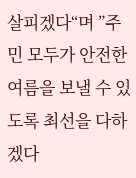살피겠다“며 ”주민 모두가 안전한 여름을 보낼 수 있도록 최선을 다하겠다